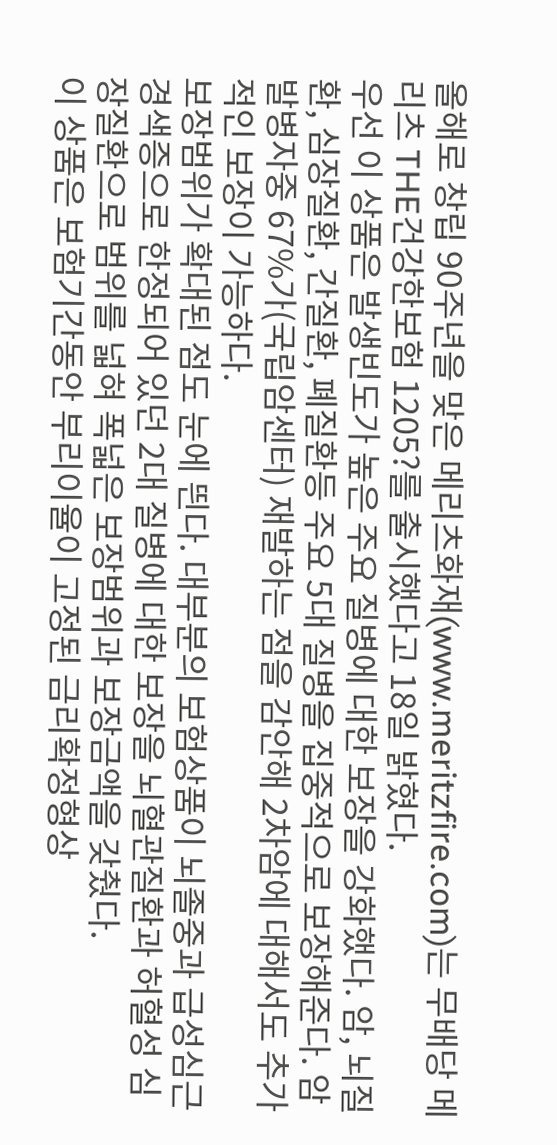올해로 창립 90주년을 맞은 메리츠화재(www.meritzfire.com)는 무배당 메리츠 THE건강한보험 1205?를 출시했다고 18일 밝혔다.
우선 이 상품은 발생빈도가 높은 주요 질병에 대한 보장을 강화했다. 암, 뇌질환, 심장질환, 간질환, 폐질환등 주요 5대 질병을 집중적으로 보장해준다. 암 발병자중 67%가(국립암센터) 재발하는 점을 감안해 2차암에 대해서도 추가적인 보장이 가능하다.
보장범위가 확대된 점도 눈에 띈다. 대부분의 보험상품이 뇌졸중과 급성심근경색증으로 한정되어 있던 2대 질병에 대한 보장을 뇌혈관질환과 허혈성 심장질환으로 범위를 넓혀 폭넓은 보장범위과 보장금액을 갖췄다.
이 상품은 보험기간동안 부리이율이 고정된 금리확정형상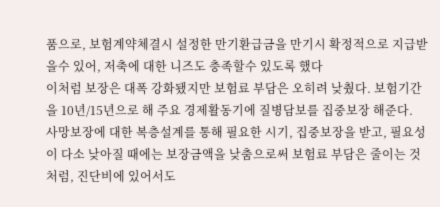품으로, 보험계약체결시 설정한 만기환급금을 만기시 확정적으로 지급받을수 있어, 저축에 대한 니즈도 충족할수 있도록 했다
이처럼 보장은 대폭 강화됐지만 보험료 부담은 오히려 낮췄다. 보험기간을 10년/15년으로 해 주요 경제활동기에 질병담보를 집중보장 해준다.
사망보장에 대한 복층설계를 통해 필요한 시기, 집중보장을 받고, 필요성이 다소 낮아질 때에는 보장금액을 낮춤으로써 보험료 부담은 줄이는 것처럼, 진단비에 있어서도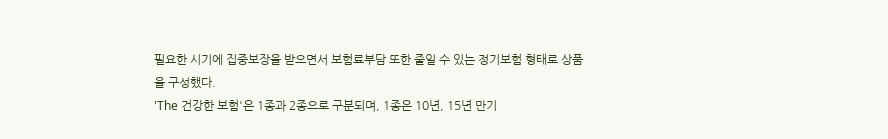필요한 시기에 집중보장을 받으면서 보험료부담 또한 줄일 수 있는 정기보험 형태로 상품을 구성했다.
'The 건강한 보험'은 1종과 2종으로 구분되며, 1종은 10년, 15년 만기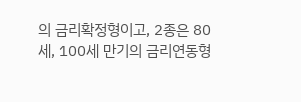의 금리확정형이고, 2종은 80세, 100세 만기의 금리연동형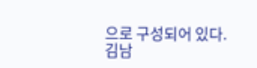으로 구성되어 있다.
김남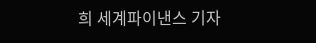희 세계파이낸스 기자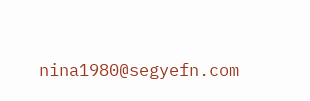nina1980@segyefn.com